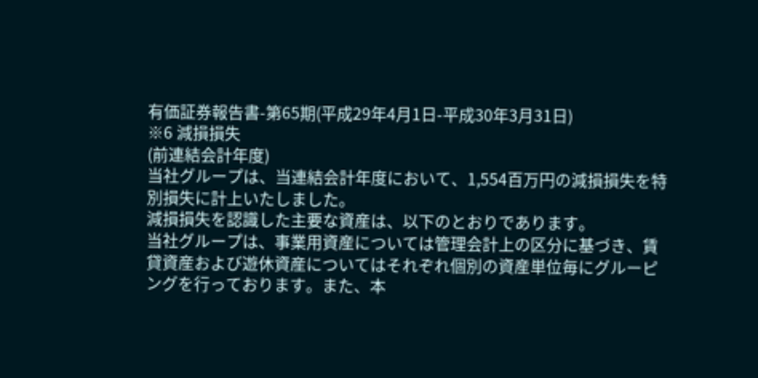有価証券報告書-第65期(平成29年4月1日-平成30年3月31日)
※6 減損損失
(前連結会計年度)
当社グループは、当連結会計年度において、1,554百万円の減損損失を特別損失に計上いたしました。
減損損失を認識した主要な資産は、以下のとおりであります。
当社グループは、事業用資産については管理会計上の区分に基づき、賃貸資産および遊休資産についてはそれぞれ個別の資産単位毎にグルーピングを行っております。また、本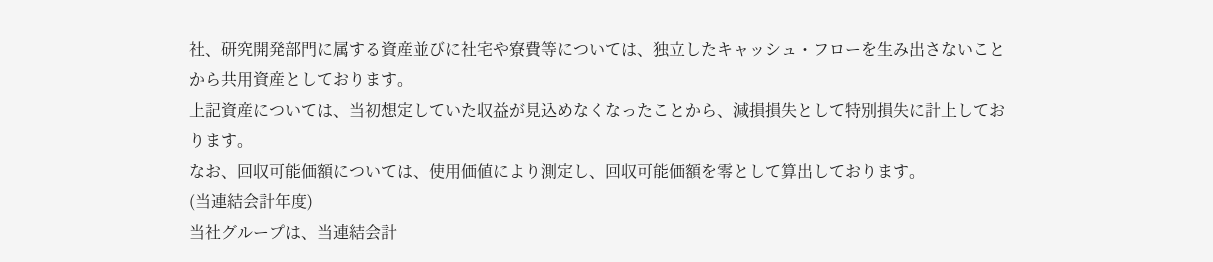社、研究開発部門に属する資産並びに社宅や寮費等については、独立したキャッシュ・フローを生み出さないことから共用資産としております。
上記資産については、当初想定していた収益が見込めなくなったことから、減損損失として特別損失に計上しております。
なお、回収可能価額については、使用価値により測定し、回収可能価額を零として算出しております。
(当連結会計年度)
当社グループは、当連結会計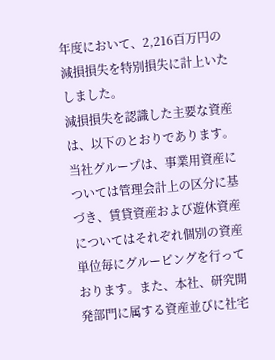年度において、2,216百万円の減損損失を特別損失に計上いたしました。
減損損失を認識した主要な資産は、以下のとおりであります。
当社グループは、事業用資産については管理会計上の区分に基づき、賃貸資産および遊休資産についてはそれぞれ個別の資産単位毎にグルーピングを行っております。また、本社、研究開発部門に属する資産並びに社宅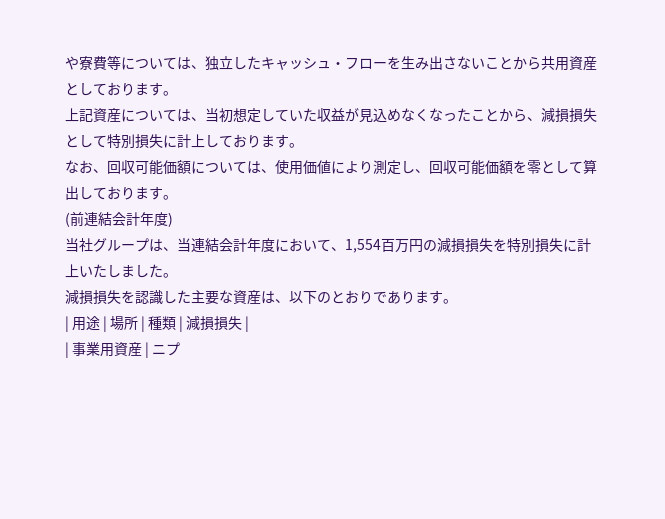や寮費等については、独立したキャッシュ・フローを生み出さないことから共用資産としております。
上記資産については、当初想定していた収益が見込めなくなったことから、減損損失として特別損失に計上しております。
なお、回収可能価額については、使用価値により測定し、回収可能価額を零として算出しております。
(前連結会計年度)
当社グループは、当連結会計年度において、1,554百万円の減損損失を特別損失に計上いたしました。
減損損失を認識した主要な資産は、以下のとおりであります。
| 用途 | 場所 | 種類 | 減損損失 |
| 事業用資産 | ニプ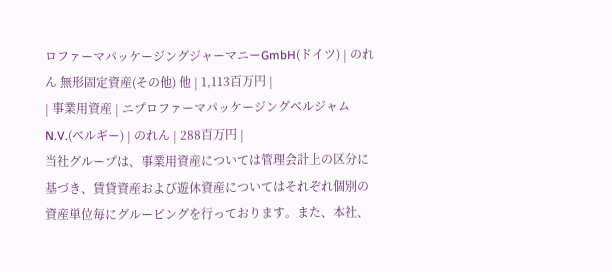ロファーマパッケージングジャーマニーGmbH(ドイツ) | のれん 無形固定資産(その他) 他 | 1,113百万円 |
| 事業用資産 | ニプロファーマパッケージングベルジャムN.V.(ベルギー) | のれん | 288百万円 |
当社グループは、事業用資産については管理会計上の区分に基づき、賃貸資産および遊休資産についてはそれぞれ個別の資産単位毎にグルーピングを行っております。また、本社、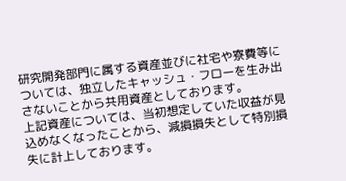研究開発部門に属する資産並びに社宅や寮費等については、独立したキャッシュ・フローを生み出さないことから共用資産としております。
上記資産については、当初想定していた収益が見込めなくなったことから、減損損失として特別損失に計上しております。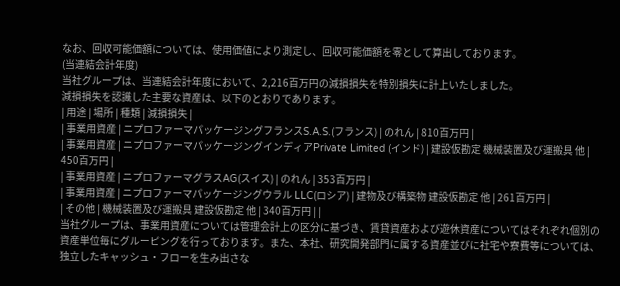なお、回収可能価額については、使用価値により測定し、回収可能価額を零として算出しております。
(当連結会計年度)
当社グループは、当連結会計年度において、2,216百万円の減損損失を特別損失に計上いたしました。
減損損失を認識した主要な資産は、以下のとおりであります。
| 用途 | 場所 | 種類 | 減損損失 |
| 事業用資産 | ニプロファーマパッケージングフランスS.A.S.(フランス) | のれん | 810百万円 |
| 事業用資産 | ニプロファーマパッケージングインディアPrivate Limited (インド) | 建設仮勘定 機械装置及び運搬具 他 | 450百万円 |
| 事業用資産 | ニプロファーマグラスAG(スイス) | のれん | 353百万円 |
| 事業用資産 | ニプロファーマパッケージングウラル LLC(ロシア) | 建物及び構築物 建設仮勘定 他 | 261百万円 |
| その他 | 機械装置及び運搬具 建設仮勘定 他 | 340百万円 | |
当社グループは、事業用資産については管理会計上の区分に基づき、賃貸資産および遊休資産についてはそれぞれ個別の資産単位毎にグルーピングを行っております。また、本社、研究開発部門に属する資産並びに社宅や寮費等については、独立したキャッシュ・フローを生み出さな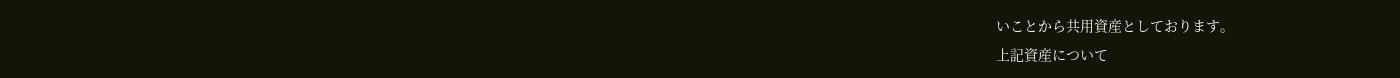いことから共用資産としております。
上記資産について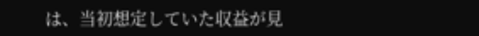は、当初想定していた収益が見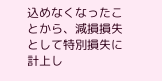込めなくなったことから、減損損失として特別損失に計上し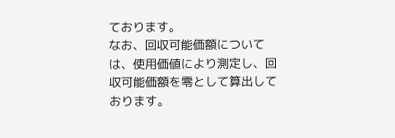ております。
なお、回収可能価額については、使用価値により測定し、回収可能価額を零として算出しております。